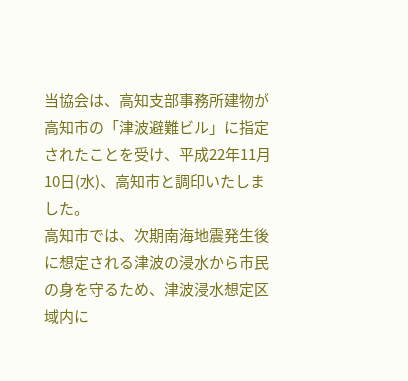当協会は、高知支部事務所建物が高知市の「津波避難ビル」に指定されたことを受け、平成22年11月10日(水)、高知市と調印いたしました。
高知市では、次期南海地震発生後に想定される津波の浸水から市民の身を守るため、津波浸水想定区域内に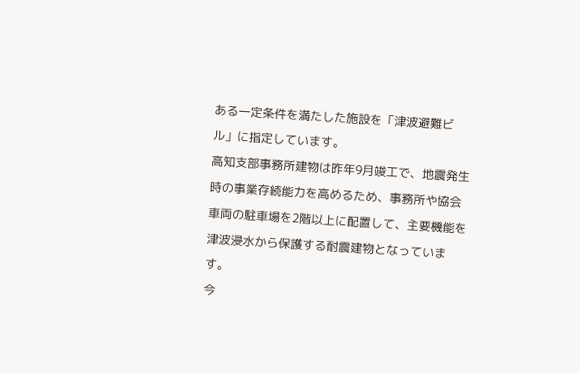ある一定条件を満たした施設を「津波避難ビル」に指定しています。
高知支部事務所建物は昨年9月竣工で、地震発生時の事業存続能力を高めるため、事務所や協会車両の駐車場を2階以上に配置して、主要機能を津波浸水から保護する耐震建物となっています。
今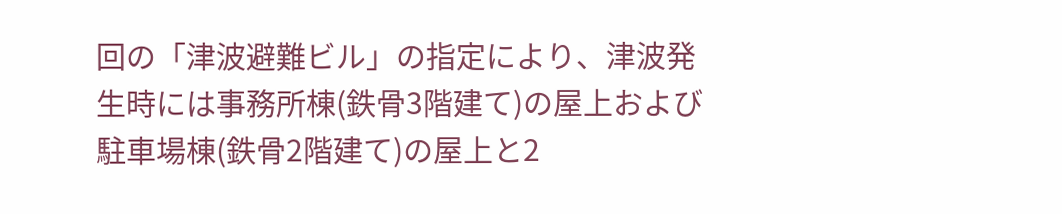回の「津波避難ビル」の指定により、津波発生時には事務所棟(鉄骨3階建て)の屋上および駐車場棟(鉄骨2階建て)の屋上と2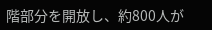階部分を開放し、約800人が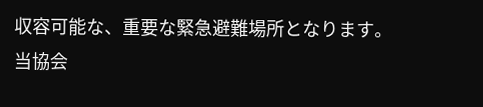収容可能な、重要な緊急避難場所となります。
当協会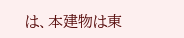は、本建物は東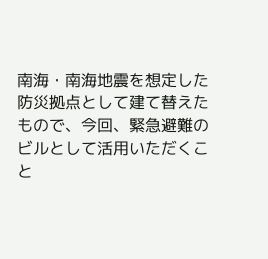南海・南海地震を想定した防災拠点として建て替えたもので、今回、緊急避難のビルとして活用いただくこと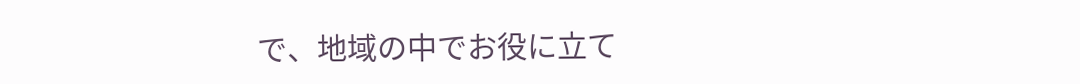で、地域の中でお役に立て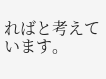ればと考えています。